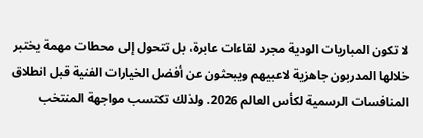لا تكون المباريات الودية مجرد لقاءات عابرة، بل تتحول إلى محطات مهمة يختبر خلالها المدربون جاهزية لاعبيهم ويبحثون عن أفضل الخيارات الفنية قبل انطلاق المنافسات الرسمية لكأس العالم 2026. ولذلك تكتسب مواجهة المنتخب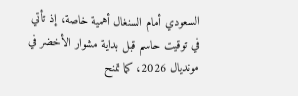السعودي أمام السنغال أهمية خاصة، إذ تأتي في توقيت حاسم قبل بداية مشوار الأخضر في مونديال 2026، كما تمنح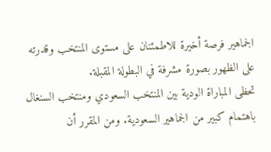الجماهير فرصة أخيرة للاطمئنان على مستوى المنتخب وقدرته على الظهور بصورة مشرفة في البطولة المقبلة.
تحظى المباراة الودية بين المنتخب السعودي ومنتخب السنغال باهتمام كبير من الجماهير السعودية. ومن المقرر أن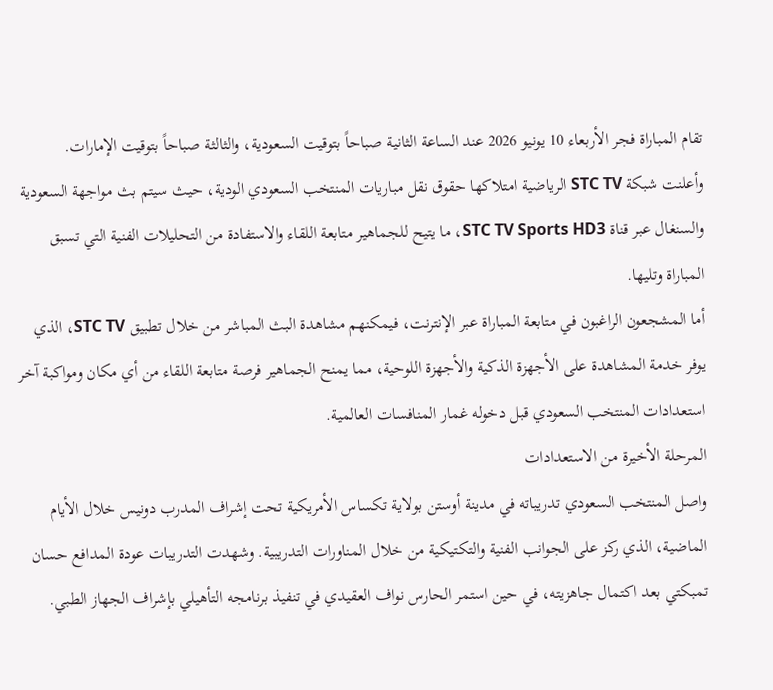تقام المباراة فجر الأربعاء 10 يونيو 2026 عند الساعة الثانية صباحاً بتوقيت السعودية، والثالثة صباحاً بتوقيت الإمارات.
وأعلنت شبكة STC TV الرياضية امتلاكها حقوق نقل مباريات المنتخب السعودي الودية، حيث سيتم بث مواجهة السعودية والسنغال عبر قناة STC TV Sports HD3، ما يتيح للجماهير متابعة اللقاء والاستفادة من التحليلات الفنية التي تسبق المباراة وتليها.
أما المشجعون الراغبون في متابعة المباراة عبر الإنترنت، فيمكنهم مشاهدة البث المباشر من خلال تطبيق STC TV، الذي يوفر خدمة المشاهدة على الأجهزة الذكية والأجهزة اللوحية، مما يمنح الجماهير فرصة متابعة اللقاء من أي مكان ومواكبة آخر استعدادات المنتخب السعودي قبل دخوله غمار المنافسات العالمية.
المرحلة الأخيرة من الاستعدادات
واصل المنتخب السعودي تدريباته في مدينة أوستن بولاية تكساس الأمريكية تحت إشراف المدرب دونيس خلال الأيام الماضية، الذي ركز على الجوانب الفنية والتكتيكية من خلال المناورات التدريبية. وشهدت التدريبات عودة المدافع حسان تمبكتي بعد اكتمال جاهزيته، في حين استمر الحارس نواف العقيدي في تنفيذ برنامجه التأهيلي بإشراف الجهاز الطبي.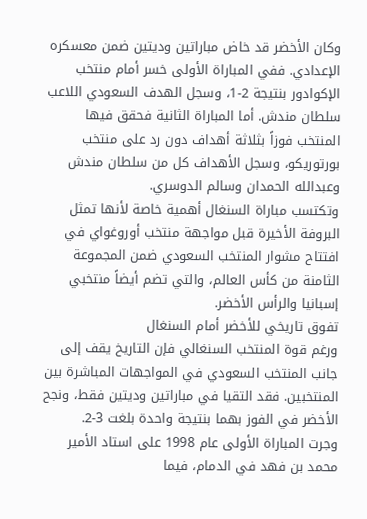وكان الأخضر قد خاض مباراتين وديتين ضمن معسكره الإعدادي. ففي المباراة الأولى خسر أمام منتخب الإكوادور بنتيجة 2-1، وسجل الهدف السعودي اللاعب سلطان مندش. أما المباراة الثانية فحقق فيها المنتخب فوزاً بثلاثة أهداف دون رد على منتخب بورتوريكو، وسجل الأهداف كل من سلطان مندش وعبدالله الحمدان وسالم الدوسري.
وتكتسب مباراة السنغال أهمية خاصة لأنها تمثل البروفة الأخيرة قبل مواجهة منتخب أوروغواي في افتتاح مشوار المنتخب السعودي ضمن المجموعة الثامنة من كأس العالم، والتي تضم أيضاً منتخبي إسبانيا والرأس الأخضر.
تفوق تاريخي للأخضر أمام السنغال
ورغم قوة المنتخب السنغالي فإن التاريخ يقف إلى جانب المنتخب السعودي في المواجهات المباشرة بين المنتخبين. فقد التقيا في مباراتين وديتين فقط، ونجح الأخضر في الفوز بهما بنتيجة واحدة بلغت 3-2.
وجرت المباراة الأولى عام 1998 على استاد الأمير محمد بن فهد في الدمام، فيما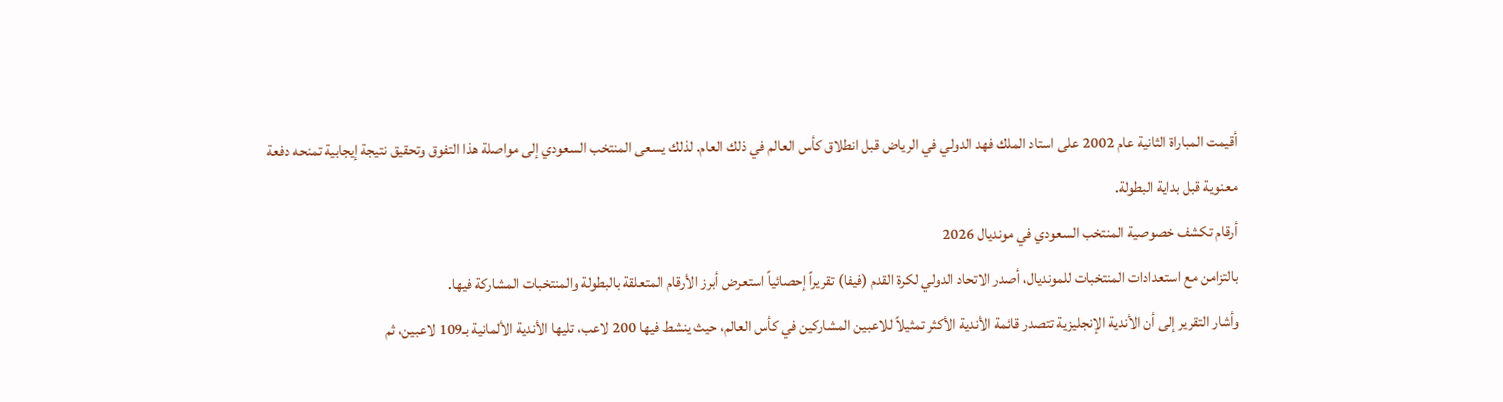أقيمت المباراة الثانية عام 2002 على استاد الملك فهد الدولي في الرياض قبل انطلاق كأس العالم في ذلك العام. لذلك يسعى المنتخب السعودي إلى مواصلة هذا التفوق وتحقيق نتيجة إيجابية تمنحه دفعة معنوية قبل بداية البطولة.
أرقام تكشف خصوصية المنتخب السعودي في مونديال 2026
بالتزامن مع استعدادات المنتخبات للمونديال، أصدر الاتحاد الدولي لكرة القدم (فيفا) تقريراً إحصائياً استعرض أبرز الأرقام المتعلقة بالبطولة والمنتخبات المشاركة فيها.
وأشار التقرير إلى أن الأندية الإنجليزية تتصدر قائمة الأندية الأكثر تمثيلاً للاعبين المشاركين في كأس العالم، حيث ينشط فيها 200 لاعب، تليها الأندية الألمانية بـ109 لاعبين، ثم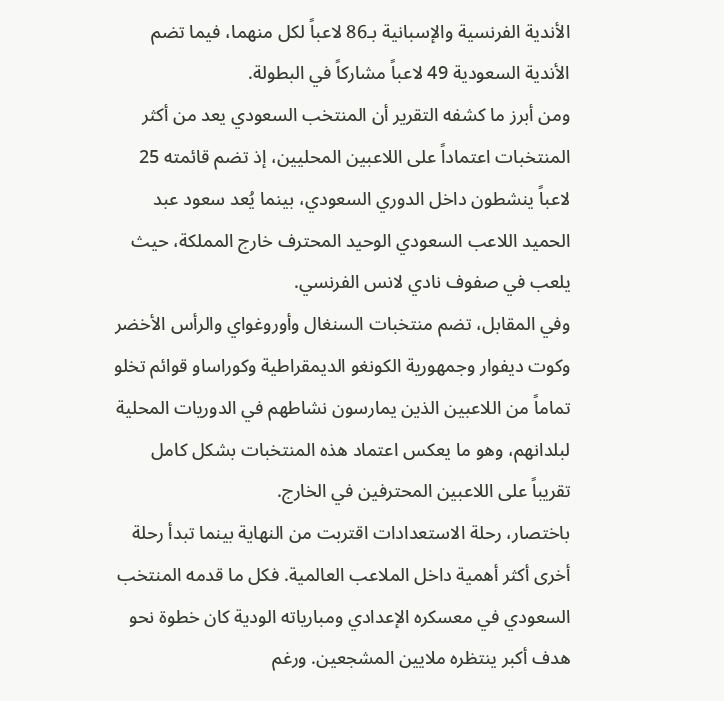الأندية الفرنسية والإسبانية بـ86 لاعباً لكل منهما، فيما تضم الأندية السعودية 49 لاعباً مشاركاً في البطولة.
ومن أبرز ما كشفه التقرير أن المنتخب السعودي يعد من أكثر المنتخبات اعتماداً على اللاعبين المحليين، إذ تضم قائمته 25 لاعباً ينشطون داخل الدوري السعودي، بينما يُعد سعود عبد الحميد اللاعب السعودي الوحيد المحترف خارج المملكة، حيث يلعب في صفوف نادي لانس الفرنسي.
وفي المقابل، تضم منتخبات السنغال وأوروغواي والرأس الأخضر وكوت ديفوار وجمهورية الكونغو الديمقراطية وكوراساو قوائم تخلو تماماً من اللاعبين الذين يمارسون نشاطهم في الدوريات المحلية لبلدانهم، وهو ما يعكس اعتماد هذه المنتخبات بشكل كامل تقريباً على اللاعبين المحترفين في الخارج.
باختصار، رحلة الاستعدادات اقتربت من النهاية بينما تبدأ رحلة أخرى أكثر أهمية داخل الملاعب العالمية. فكل ما قدمه المنتخب السعودي في معسكره الإعدادي ومبارياته الودية كان خطوة نحو هدف أكبر ينتظره ملايين المشجعين. ورغم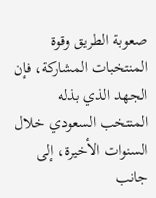صعوبة الطريق وقوة المنتخبات المشاركة، فإن الجهد الذي بذله المنتخب السعودي خلال السنوات الأخيرة، إلى جانب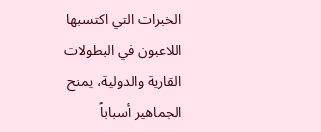الخبرات التي اكتسبها اللاعبون في البطولات القارية والدولية، يمنح الجماهير أسباباً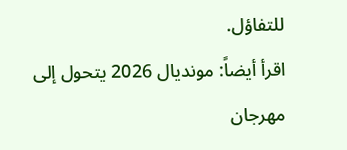للتفاؤل.
اقرأ أيضاً: مونديال 2026 يتحول إلى مهرجان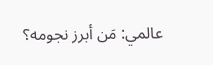عالمي: مَن أبرز نجومه؟